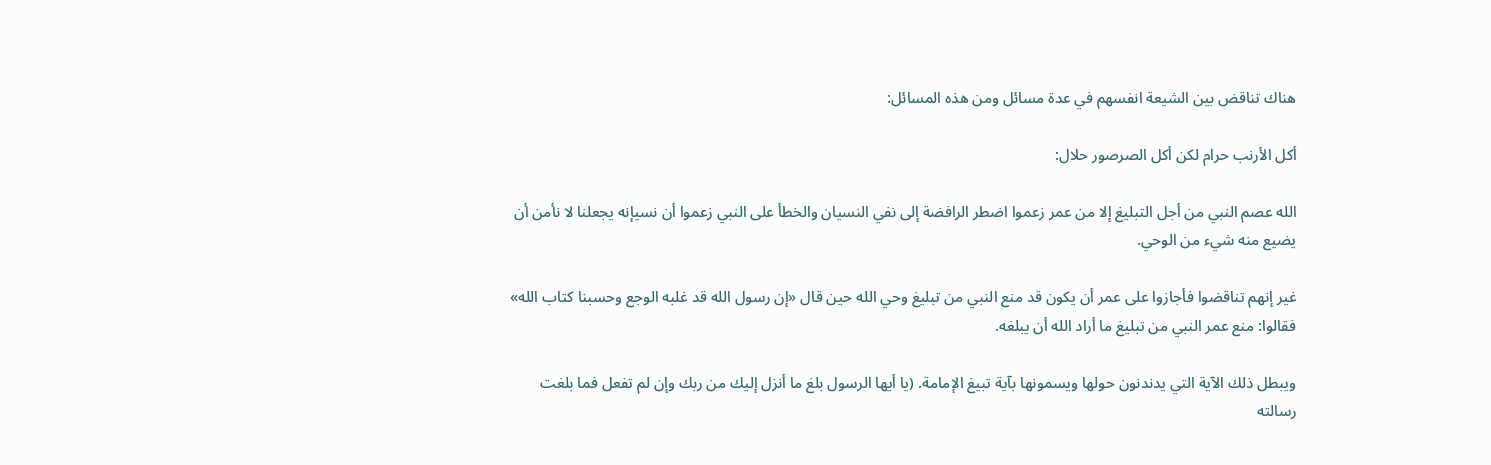هناك تناقض بين الشيعة انفسهم في عدة مسائل ومن هذه المسائل:

أكل الأرنب حرام لكن أكل الصرصور حلال:

الله عصم النبي من أجل التبليغ إلا من عمر زعموا اضطر الرافضة إلى نفي النسيان والخطأ على النبي زعموا أن نسيإنه يجعلنا لا نأمن أن يضيع منه شيء من الوحي.

غير إنهم تناقضوا فأجازوا على عمر أن يكون قد منع النبي من تبليغ وحي الله حين قال «إن رسول الله قد غلبه الوجع وحسبنا كتاب الله» فقالوا: منع عمر النبي من تبليغ ما أراد الله أن يبلغه.

ويبطل ذلك الآية التي يدندنون حولها ويسمونها بآية تبيغ الإمامة. (يا أيها الرسول بلغ ما أنزل إليك من ربك وإن لم تفعل فما بلغت رسالته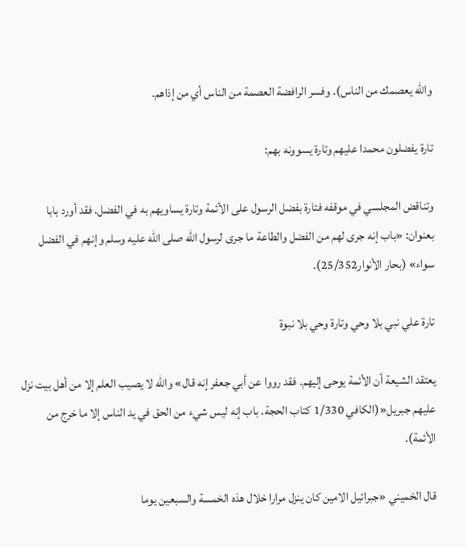والله يعصمك من الناس). وفسر الرافضة العصمة من الناس أي من إذاهم.

تارة يفضلون محمدا عليهم وتارة يسوونه بهم:

وتناقض المجلسي في موقفه فتارة بفضل الرسول على الأئمة وتارة يساويهم به في الفضل. فقد أورد بابا بعنوان: «باب إنه جرى لهم من الفضل والطاعة ما جرى لرسول الله صلى الله عليه وسلم وإنهم في الفضل سواء» (بحار الأنوار25/352).

تارة علي نبي بلا وحي وتارة وحي بلا نبوة

يعتقد الشيعة أن الأئمة يوحى إليهم. فقد رووا عن أبي جعفر إنه قال» والله لا يصيب العلم إلا من أهل بيت نزل عليهم جبريل«(الكافي 1/330 كتاب الحجة. باب إنه ليس شيء من الحق في يد الناس إلا ما خرج من الأئمة).

قال الخميني «جبرائيل الامين كان ينزل مرارا خلال هذه الخمسة والسبعين يوما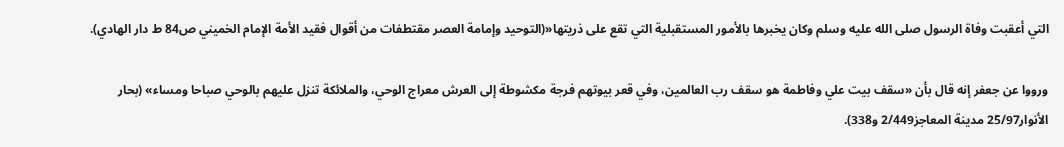التي أعقبت وفاة الرسول صلى الله عليه وسلم وكان يخبرها بالأمور المستقبلية التي تقع على ذريتها«(التوحيد وإمامة العصر مقتطفات من أقوال فقيد الأمة الإمام الخميني ص84 ط دار الهادي).

ورووا عن جعفر إنه قال بأن «سقف بيت علي وفاطمة هو سقف رب العالمين، وفي قعر بيوتهم فرجة مكشوطة إلى العرش معراج الوحي، والملائكة تنزل عليهم بالوحي صباحا ومساء» (بحار الأنوار25/97 مدينة المعاجز2/449 و338).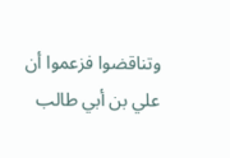وتناقضوا فزعموا أن علي بن أبي طالب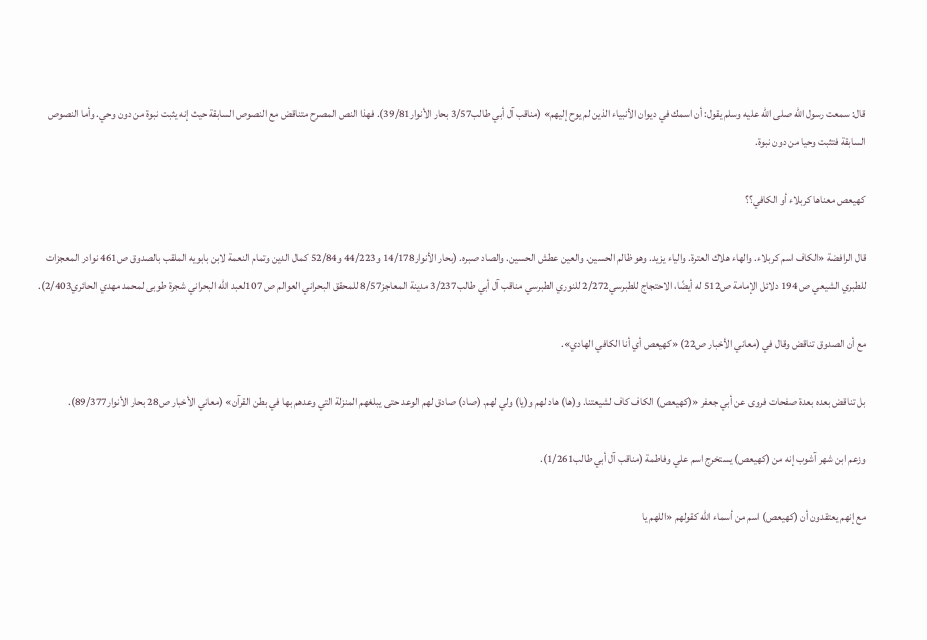قال: سمعت رسول الله صلى الله عليه وسلم يقول: أن اسمك في ديوان الأنبياء الذين لم يوح إليهم» (مناقب آل أبي طالب3/57 بحار الأنوار39/81). فهذا النص المصرح متناقض مع النصوص السابقة حيث إنه يثبت نبوة من دون وحي. وأما النصوص السابقة فتثبت وحيا من دون نبوة.

كهيعص معناها كربلاء أو الكافي؟؟

قال الرافضة «الكاف اسم كربلاء. والهاء هلاك العترة. والياء يزيد. وهو ظالم الحسين. والعين عطش الحسين. والصاد صبره. (بحار الأنوار14/178 و44/223 و52/84 كمال الدين وتمام النعمة لابن بابويه الملقب بالصدوق ص461 نوادر المعجزات للطبري الشيعي ص 194 دلائل الإمامة ص512 له أيضًا، الاحتجاج للطبرسي2/272 للنوري الطبرسي مناقب آل أبي طالب3/237 مدينة المعاجز8/57 للمحقق البحراني العوالم ص 107لعبد الله البحراني شجرة طوبى لمحمد مهدي الحائري2/403).

مع أن الصدوق تناقض وقال في (معاني الأخبار ص22) «كهيعص أي أنا الكافي الهادي».

بل تناقض بعده بعدة صفحات فروى عن أبي جعفر «(كهيعص) الكاف كاف لشيعتنا. و(ها) هاد لهم و(يا) ولي لهم. (صاد) صادق لهم الوعد حتى يبلغهم المنزلة التي وعدهم بها في بطن القرآن» (معاني الأخبار ص28 بحار الأنوار89/377).

وزعم ابن شهر آشوب إنه من (كهيعص) يستخرج اسم علي وفاطمة (مناقب آل أبي طالب1/261).

مع إنهم يعتقدون أن (كهيعص) اسم من أسماء الله كقولهم «اللهم يا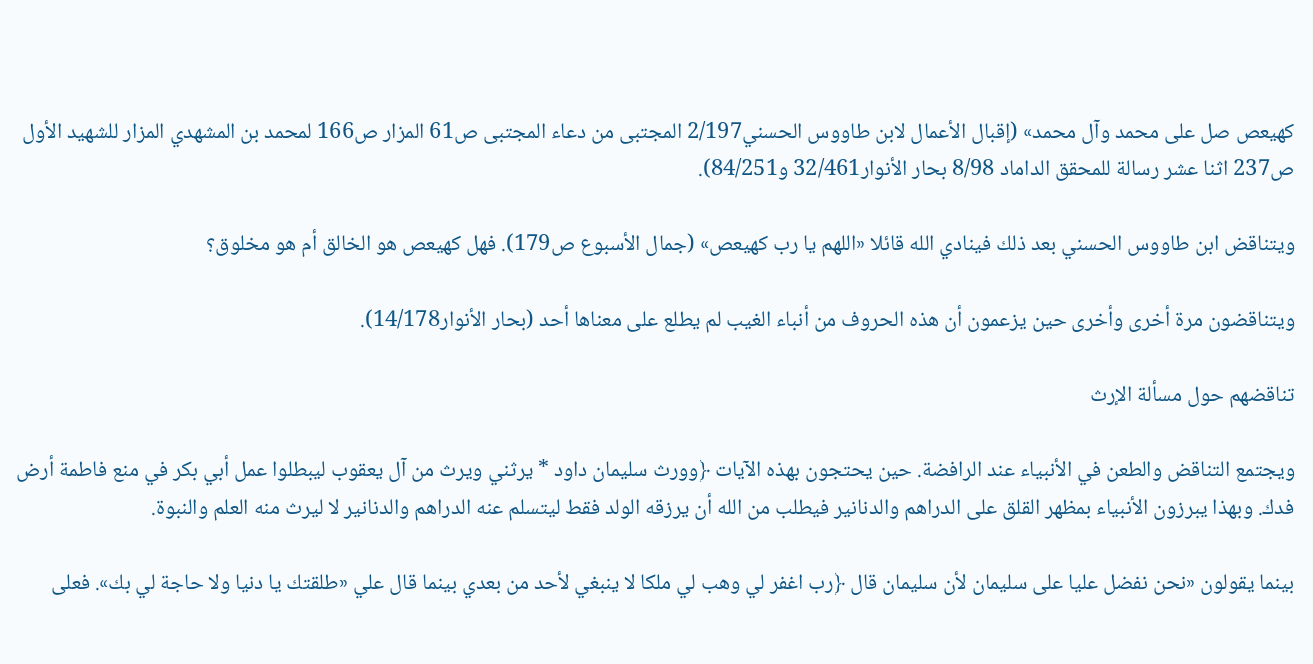كهيعص صل على محمد وآل محمد» (إقبال الأعمال لابن طاووس الحسني2/197 المجتبى من دعاء المجتبى ص61 المزار ص166 لمحمد بن المشهدي المزار للشهيد الأول ص237 اثنا عشر رسالة للمحقق الداماد 8/98 بحار الأنوار32/461 و84/251).

ويتناقض ابن طاووس الحسني بعد ذلك فينادي الله قائلا «اللهم يا رب كهيعص» (جمال الأسبوع ص179). فهل كهيعص هو الخالق أم هو مخلوق؟

ويتناقضون مرة أخرى وأخرى حين يزعمون أن هذه الحروف من أنباء الغيب لم يطلع على معناها أحد (بحار الأنوار14/178).

تناقضهم حول مسألة الإرث

ويجتمع التناقض والطعن في الأنبياء عند الرافضة. حين يحتجون بهذه الآيات ﴿وورث سليمان داود * يرثني ويرث من آل يعقوب ليبطلوا عمل أبي بكر في منع فاطمة أرض فدك. وبهذا يبرزون الأنبياء بمظهر القلق على الدراهم والدنانير فيطلب من الله أن يرزقه الولد فقط ليتسلم عنه الدراهم والدنانير لا ليرث منه العلم والنبوة.

بينما يقولون «نحن نفضل عليا على سليمان لأن سليمان قال ﴿رب اغفر لي وهب لي ملكا لا ينبغي لأحد من بعدي بينما قال علي «طلقتك يا دنيا ولا حاجة لي بك». فعلى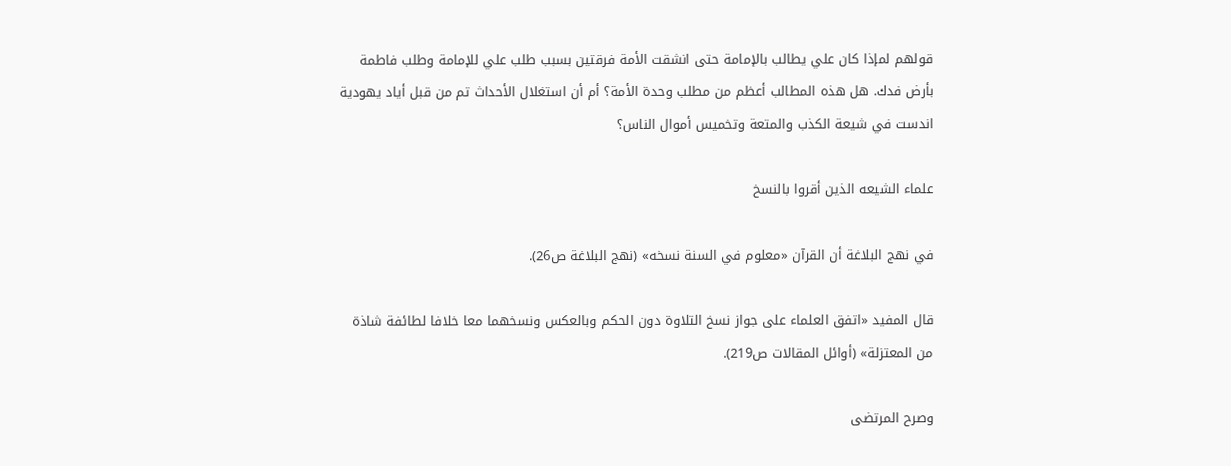قولهم لمإذا كان علي يطالب بالإمامة حتى انشقت الأمة فرقتين بسبب طلب علي للإمامة وطلب فاطمة بأرض فدك. هل هذه المطالب أعظم من مطلب وحدة الأمة؟ أم أن استغلال الأحداث تم من قبل أياد يهودية اندست في شيعة الكذب والمتعة وتخميس أموال الناس؟

علماء الشيعه الذين أقروا بالنسخ

في نهج البلاغة أن القرآن «معلوم في السنة نسخه» (نهج البلاغة ص26).

قال المفيد «اتفق العلماء على جواز نسخ التلاوة دون الحكم وبالعكس ونسخهما معا خلافا لطائفة شاذة من المعتزلة» (أوائل المقالات ص219).

وصرح المرتضى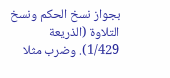بجواز نسخ الحكم ونسخ التلاوة (الذريعة 1/429). وضرب مثلا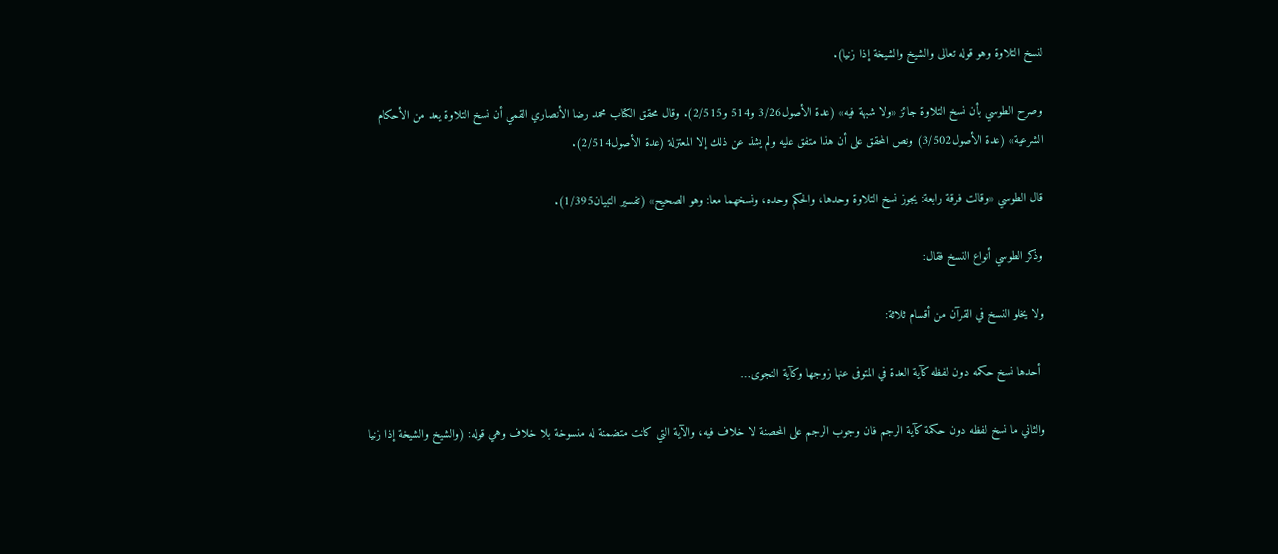لنسخ التلاوة وهو قوله تعالى والشيخ والشيخة إذا زنيا).

وصرح الطوسي بأن نسخ التلاوة جائز «ولا شبهة فيه» (عدة الأصول3/26 و514 و2/515). وقال محقق الكتاب محمد رضا الأنصاري القمي أن نسخ التلاوة يعد من الأحكام الشرعية» (عدة الأصول3/502) ونص المحقق على أن هذا متفق عليه ولم يشذ عن ذلك إلا المعتزلة (عدة الأصول2/514).

قال الطوسي «وقالت فرقة رابعة: يجوز نسخ التلاوة وحدها، والحكم وحده، ونسخهما معا: وهو الصحيح» (تفسير التبيان1/395).

وذكر الطوسي أنواع النسخ فقال:

ولا يخلو النسخ في القرآن من أقسام ثلاثة:

 أحدها نسخ حكمه دون لفظه كآية العدة في المتوفى عنها زوجها وكآية النجوى…

والثاني ما نسخ لفظه دون حكمة كآية الرجم فان وجوب الرجم على المحصنة لا خلاف فيه، والآية التي كانت متضمنة له منسوخة بلا خلاف وهي قوله: (والشيخ والشيخة إذا زنيا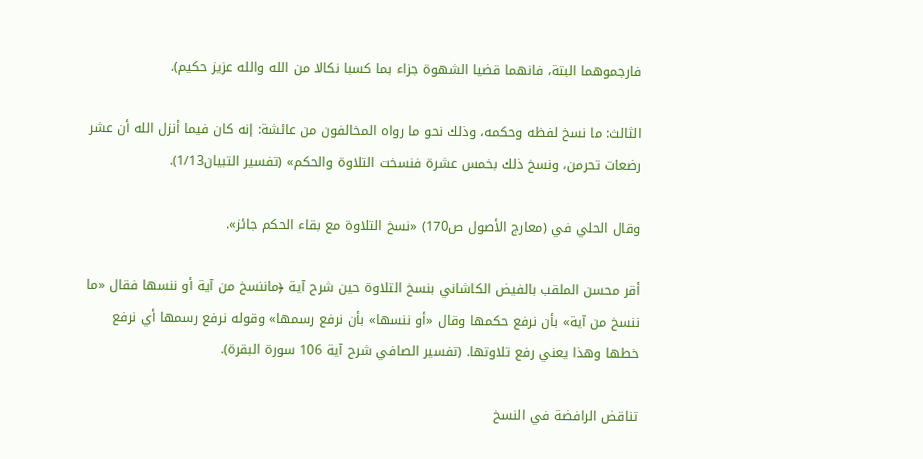فارجموهما البتة، فانهما قضيا الشهوة جزاء بما كسبا نكالا من الله والله عزيز حكيم).

الثالث: ما نسخ لفظه وحكمه، وذلك نحو ما رواه المخالفون من عائشة: إنه كان فيما أنزل الله أن عشر رضعات تحرمن، ونسخ ذلك بخمس عشرة فنسخت التلاوة والحكم» (تفسير التبيان1/13).

وقال الحلي في (معارج الأصول ص170) «نسخ التلاوة مع بقاء الحكم جائز».

أقر محسن الملقب بالفيض الكاشاني بنسخ التلاوة حين شرح آية ﴿ماننسخ من آية أو ننسها فقال «ما ننسخ من آية» بأن نرفع حكمها وقال «أو ننسها» بأن نرفع رسمها» وقوله نرفع رسمها أي نرفع خطها وهذا يعني رفع تلاوتها. (تفسير الصافي شرح آية 106 سورة البقرة).

تناقض الرافضة في النسخ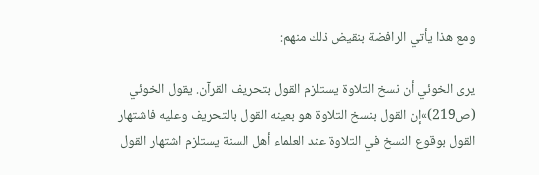ومع هذا يأتي الرافضة بنقيض ذلك منهم:

يرى الخوئي أن نسخ التلاوة يستلزم القول بتحريف القرآن. يقول الخوئي (ص219)»إن القول بنسخ التلاوة هو بعينه القول بالتحريف وعليه فاشتهار القول بوقوع النسخ في التلاوة عند العلماء أهل السنة يستلزم اشتهار القول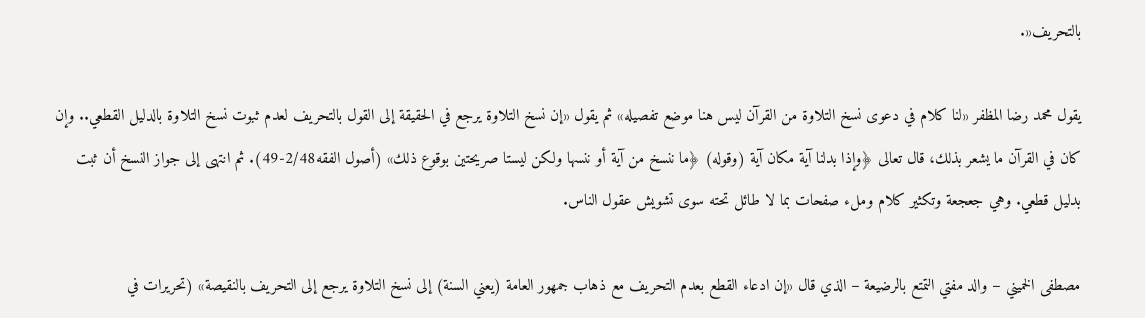بالتحريف«.

يقول محمد رضا المظفر «لنا كلام في دعوى نسخ التلاوة من القرآن ليس هنا موضع تفصيله» ثم يقول «إن نسخ التلاوة يرجع في الحقيقة إلى القول بالتحريف لعدم ثبوت نسخ التلاوة بالدليل القطعي.. وإن كان في القرآن ما يشعر بذلك، قال تعالى ﴿وإذا بدلنا آية مكان آية (وقوله) ﴿ما ننسخ من آية أو ننسها ولكن ليستا صريحتين بوقوع ذلك» (أصول الفقه2/48-49). ثم انتهى إلى جواز النسخ أن ثبت بدليل قطعي. وهي جعجعة وتكثير كلام وملء صفحات بما لا طائل تحته سوى تشويش عقول الناس.

مصطفى الخميني – والد مفتي التمتع بالرضيعة – الذي قال «إن ادعاء القطع بعدم التحريف مع ذهاب جمهور العامة (يعني السنة) إلى نسخ التلاوة يرجع إلى التحريف بالنقيصة» (تحريرات في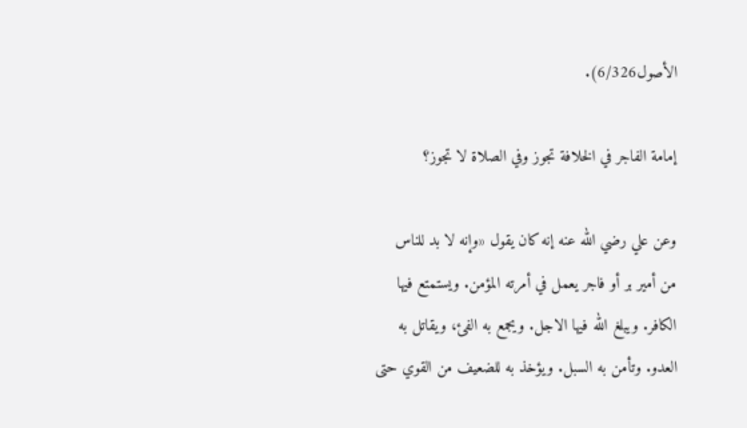الأصول6/326).

إمامة الفاجر في الخلافة تجوز وفي الصلاة لا تجوز؟

وعن علي رضي الله عنه إنه كان يقول «وإنه لا بد للناس من أمير بر أو فاجر يعمل في أمرته المؤمن. ويستمتع فيها الكافر. ويبلغ الله فيها الاجل. ويجمع به الفئ، ويقاتل به العدو. وتأمن به السبل. ويؤخذ به للضعيف من القوي حتى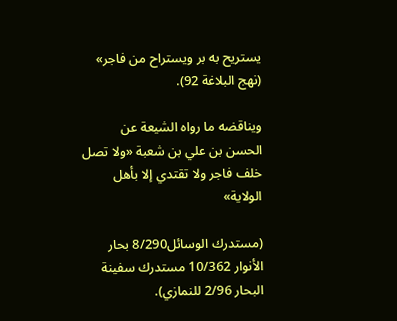يستريح به بر ويستراح من فاجر» (نهج البلاغة 92).

ويناقضه ما رواه الشيعة عن الحسن بن علي بن شعبة «ولا تصل خلف فاجر ولا تقتدي إلا بأهل الولاية»

(مستدرك الوسائل8/290 بحار الأنوار 10/362 مستدرك سفينة البحار 2/96 للنمازي).